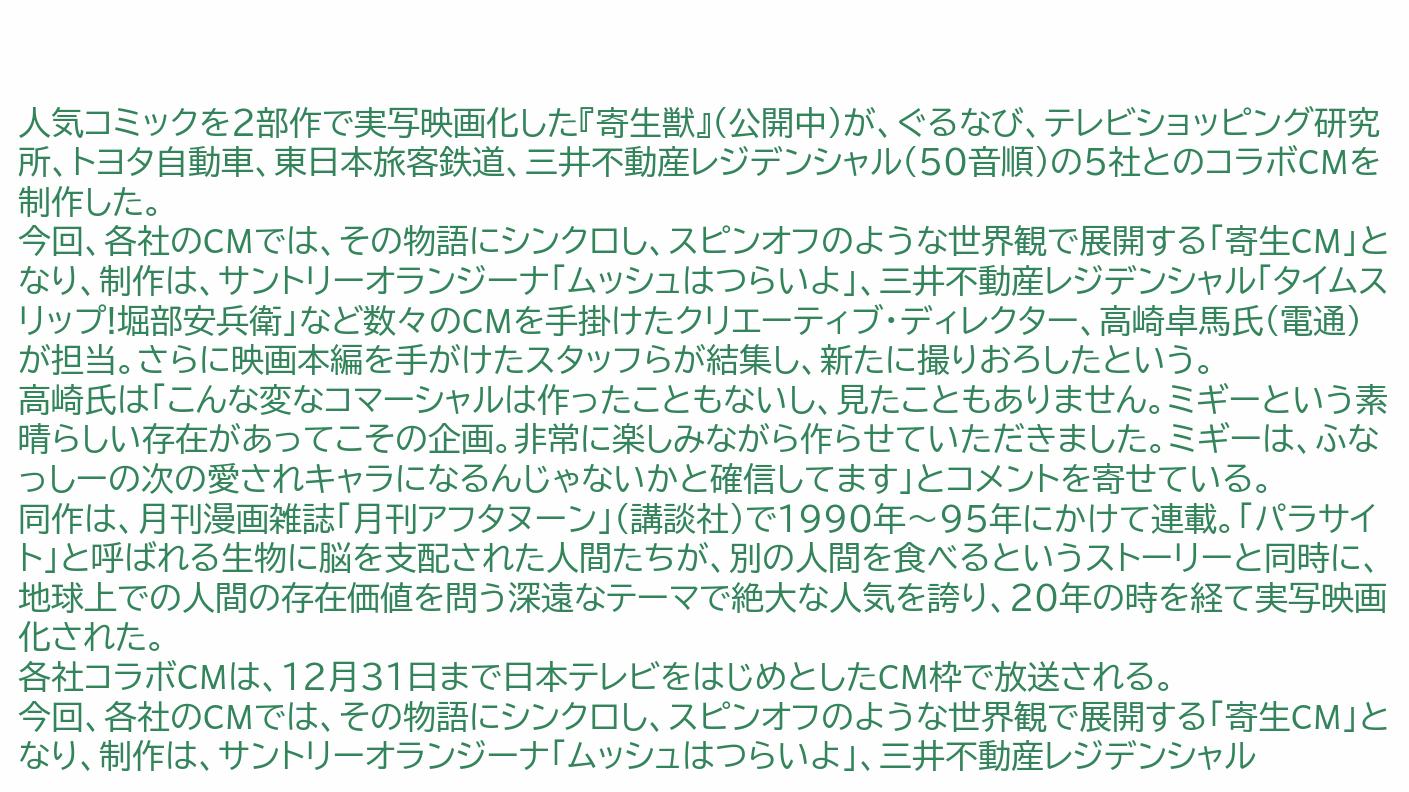人気コミックを2部作で実写映画化した『寄生獣』(公開中)が、ぐるなび、テレビショッピング研究所、トヨタ自動車、東日本旅客鉄道、三井不動産レジデンシャル(50音順)の5社とのコラボCMを制作した。
今回、各社のCMでは、その物語にシンクロし、スピンオフのような世界観で展開する「寄生CM」となり、制作は、サントリーオランジーナ「ムッシュはつらいよ」、三井不動産レジデンシャル「タイムスリップ!堀部安兵衛」など数々のCMを手掛けたクリエーティブ・ディレクター、高崎卓馬氏(電通)が担当。さらに映画本編を手がけたスタッフらが結集し、新たに撮りおろしたという。
高崎氏は「こんな変なコマーシャルは作ったこともないし、見たこともありません。ミギーという素晴らしい存在があってこその企画。非常に楽しみながら作らせていただきました。ミギーは、ふなっしーの次の愛されキャラになるんじゃないかと確信してます」とコメントを寄せている。
同作は、月刊漫画雑誌「月刊アフタヌーン」(講談社)で1990年〜95年にかけて連載。「パラサイト」と呼ばれる生物に脳を支配された人間たちが、別の人間を食べるというストーリーと同時に、地球上での人間の存在価値を問う深遠なテーマで絶大な人気を誇り、20年の時を経て実写映画化された。
各社コラボCMは、12月31日まで日本テレビをはじめとしたCM枠で放送される。
今回、各社のCMでは、その物語にシンクロし、スピンオフのような世界観で展開する「寄生CM」となり、制作は、サントリーオランジーナ「ムッシュはつらいよ」、三井不動産レジデンシャル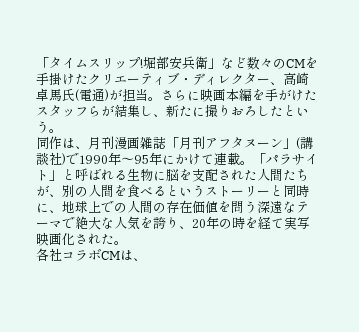「タイムスリップ!堀部安兵衛」など数々のCMを手掛けたクリエーティブ・ディレクター、高崎卓馬氏(電通)が担当。さらに映画本編を手がけたスタッフらが結集し、新たに撮りおろしたという。
同作は、月刊漫画雑誌「月刊アフタヌーン」(講談社)で1990年〜95年にかけて連載。「パラサイト」と呼ばれる生物に脳を支配された人間たちが、別の人間を食べるというストーリーと同時に、地球上での人間の存在価値を問う深遠なテーマで絶大な人気を誇り、20年の時を経て実写映画化された。
各社コラボCMは、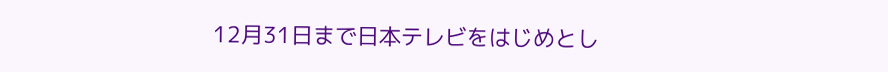12月31日まで日本テレビをはじめとし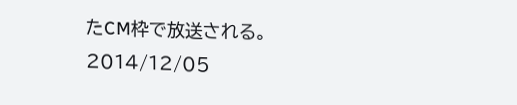たCM枠で放送される。
2014/12/05